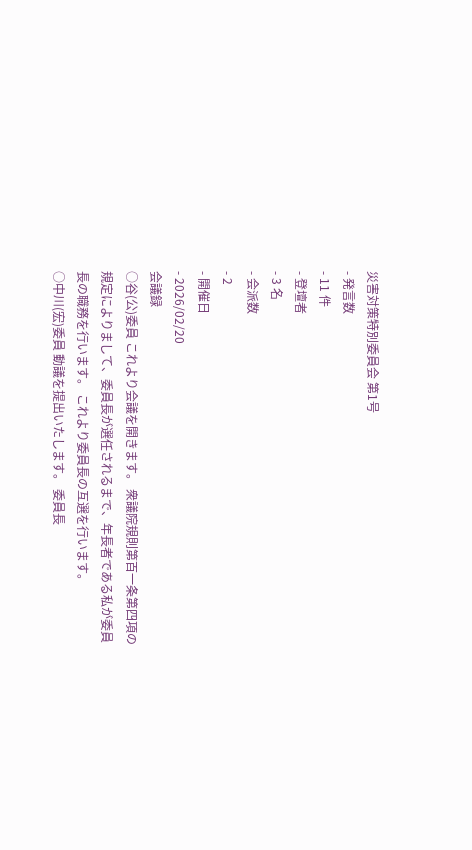災害対策特別委員会 第1号
- 発言数
- 11 件
- 登壇者
- 3 名
- 会派数
- 2
- 開催日
- 2026/02/20
会議録
○谷(公)委員 これより会議を開きます。 衆議院規則第百一条第四項の規定によりまして、委員長が選任されるまで、年長者である私が委員長の職務を行います。 これより委員長の互選を行います。
○中川(宏)委員 動議を提出いたします。 委員長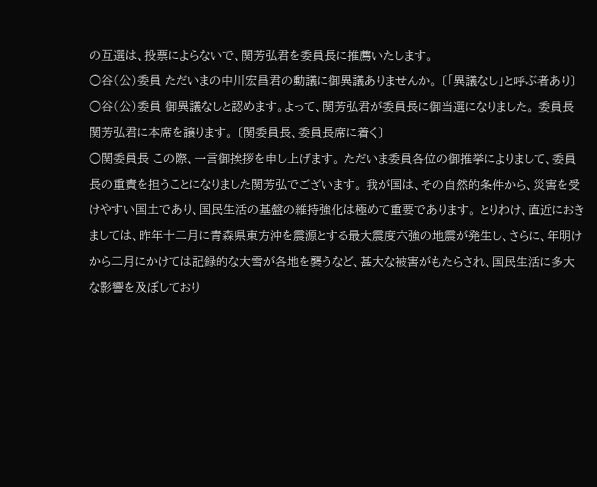の互選は、投票によらないで、関芳弘君を委員長に推薦いたします。
○谷(公)委員 ただいまの中川宏昌君の動議に御異議ありませんか。 〔「異議なし」と呼ぶ者あり〕
○谷(公)委員 御異議なしと認めます。よって、関芳弘君が委員長に御当選になりました。 委員長関芳弘君に本席を譲ります。 〔関委員長、委員長席に着く〕
○関委員長 この際、一言御挨拶を申し上げます。 ただいま委員各位の御推挙によりまして、委員長の重責を担うことになりました関芳弘でございます。 我が国は、その自然的条件から、災害を受けやすい国土であり、国民生活の基盤の維持強化は極めて重要であります。 とりわけ、直近におきましては、昨年十二月に青森県東方沖を震源とする最大震度六強の地震が発生し、さらに、年明けから二月にかけては記録的な大雪が各地を襲うなど、甚大な被害がもたらされ、国民生活に多大な影響を及ぼしており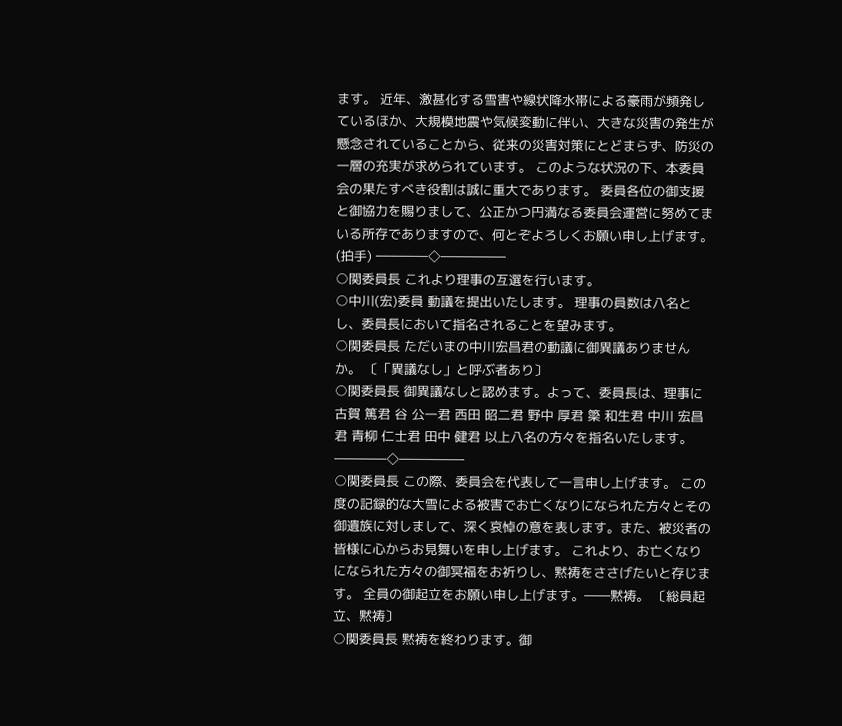ます。 近年、激甚化する雪害や線状降水帯による豪雨が頻発しているほか、大規模地震や気候変動に伴い、大きな災害の発生が懸念されていることから、従来の災害対策にとどまらず、防災の一層の充実が求められています。 このような状況の下、本委員会の果たすべき役割は誠に重大であります。 委員各位の御支援と御協力を賜りまして、公正かつ円満なる委員会運営に努めてまいる所存でありますので、何とぞよろしくお願い申し上げます。(拍手) ――――◇―――――
○関委員長 これより理事の互選を行います。
○中川(宏)委員 動議を提出いたします。 理事の員数は八名とし、委員長において指名されることを望みます。
○関委員長 ただいまの中川宏昌君の動議に御異議ありませんか。 〔「異議なし」と呼ぶ者あり〕
○関委員長 御異議なしと認めます。よって、委員長は、理事に 古賀 篤君 谷 公一君 西田 昭二君 野中 厚君 簗 和生君 中川 宏昌君 青柳 仁士君 田中 健君 以上八名の方々を指名いたします。 ――――◇―――――
○関委員長 この際、委員会を代表して一言申し上げます。 この度の記録的な大雪による被害でお亡くなりになられた方々とその御遺族に対しまして、深く哀悼の意を表します。また、被災者の皆様に心からお見舞いを申し上げます。 これより、お亡くなりになられた方々の御冥福をお祈りし、黙祷をささげたいと存じます。 全員の御起立をお願い申し上げます。――黙祷。 〔総員起立、黙祷〕
○関委員長 黙祷を終わります。御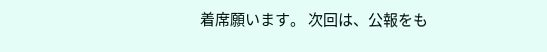着席願います。 次回は、公報をも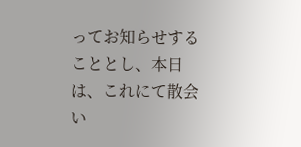ってお知らせすることとし、本日は、これにて散会い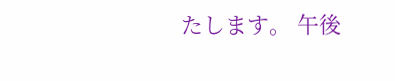たします。 午後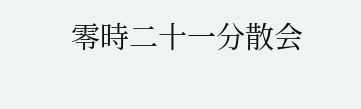零時二十一分散会